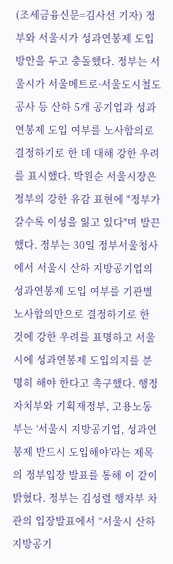(조세금융신문=김사선 기자) 정부와 서울시가 성과연봉제 도입 방안을 두고 충돌했다. 정부는 서울시가 서울메트로·서울도시철도 공사 등 산하 5개 공기업과 성과연봉제 도입 여부를 노사합의로 결정하기로 한 데 대해 강한 우려를 표시했다. 박원순 서울시장은 정부의 강한 유감 표현에 "정부가 갈수록 이성을 잃고 있다"며 발끈했다. 정부는 30일 정부서울청사에서 서울시 산하 지방공기업의 성과연봉제 도입 여부를 기관별 노사합의만으로 결정하기로 한 것에 강한 우려를 표명하고 서울시에 성과연봉제 도입의지를 분명히 해야 한다고 촉구했다. 행정자치부와 기획재정부, 고용노동부는 ‘서울시 지방공기업, 성과연봉제 반드시 도입해야’라는 제목의 정부입장 발표를 통해 이 같이 밝혔다. 정부는 김성렬 행자부 차관의 입장발표에서 “서울시 산하 지방공기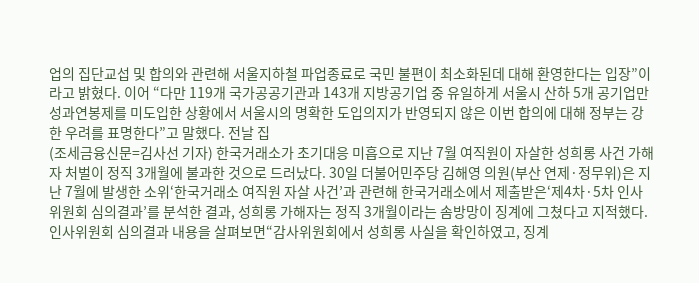업의 집단교섭 및 합의와 관련해 서울지하철 파업종료로 국민 불편이 최소화된데 대해 환영한다는 입장”이라고 밝혔다. 이어 “다만 119개 국가공공기관과 143개 지방공기업 중 유일하게 서울시 산하 5개 공기업만 성과연봉제를 미도입한 상황에서 서울시의 명확한 도입의지가 반영되지 않은 이번 합의에 대해 정부는 강한 우려를 표명한다”고 말했다. 전날 집
(조세금융신문=김사선 기자) 한국거래소가 초기대응 미흡으로 지난 7월 여직원이 자살한 성희롱 사건 가해자 처벌이 정직 3개월에 불과한 것으로 드러났다. 30일 더불어민주당 김해영 의원(부산 연제·정무위)은 지난 7월에 발생한 소위‘한국거래소 여직원 자살 사건’과 관련해 한국거래소에서 제출받은‘제4차·5차 인사위원회 심의결과’를 분석한 결과, 성희롱 가해자는 정직 3개월이라는 솜방망이 징계에 그쳤다고 지적했다. 인사위원회 심의결과 내용을 살펴보면“감사위원회에서 성희롱 사실을 확인하였고, 징계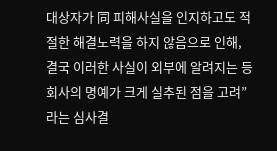대상자가 同 피해사실을 인지하고도 적절한 해결노력을 하지 않음으로 인해, 결국 이러한 사실이 외부에 알려지는 등 회사의 명예가 크게 실추된 점을 고려”라는 심사결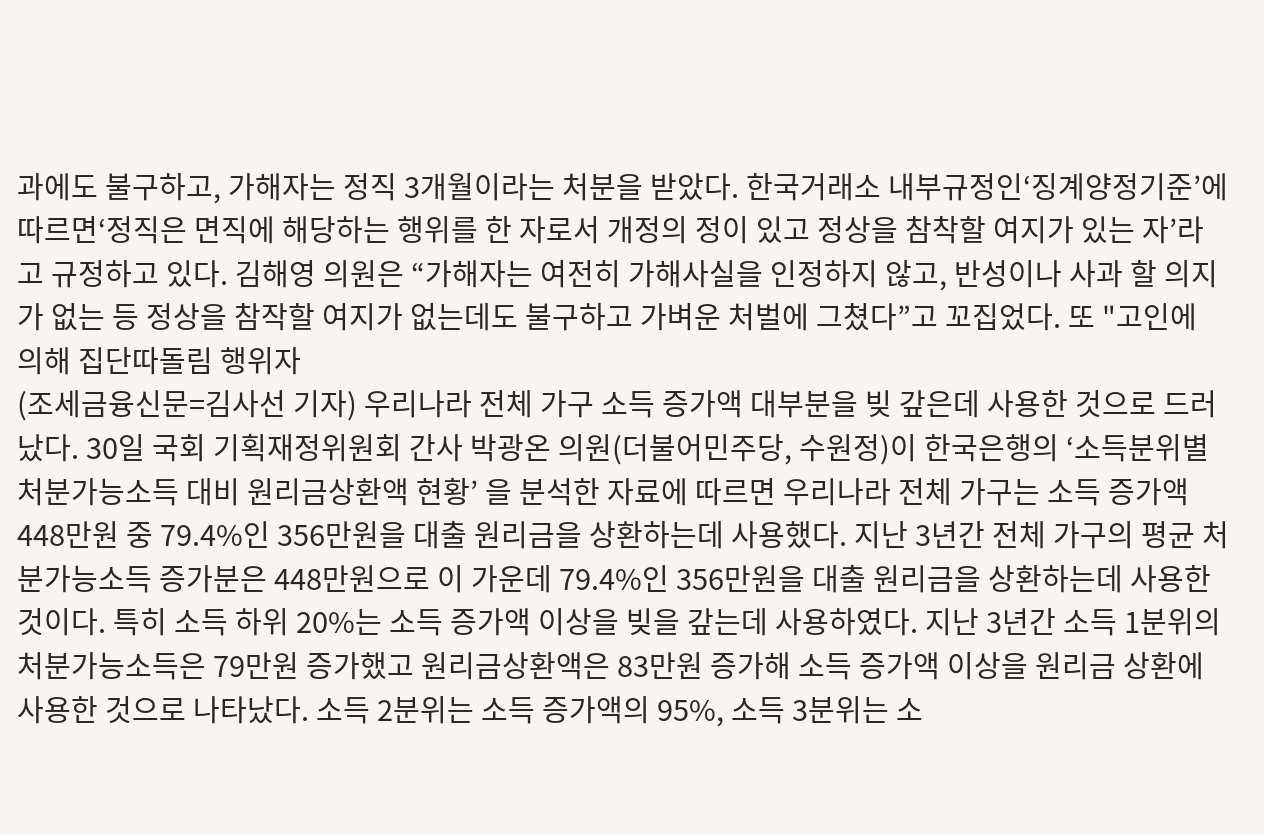과에도 불구하고, 가해자는 정직 3개월이라는 처분을 받았다. 한국거래소 내부규정인‘징계양정기준’에 따르면‘정직은 면직에 해당하는 행위를 한 자로서 개정의 정이 있고 정상을 참착할 여지가 있는 자’라고 규정하고 있다. 김해영 의원은 “가해자는 여전히 가해사실을 인정하지 않고, 반성이나 사과 할 의지가 없는 등 정상을 참작할 여지가 없는데도 불구하고 가벼운 처벌에 그쳤다”고 꼬집었다. 또 "고인에 의해 집단따돌림 행위자
(조세금융신문=김사선 기자) 우리나라 전체 가구 소득 증가액 대부분을 빚 갚은데 사용한 것으로 드러났다. 30일 국회 기획재정위원회 간사 박광온 의원(더불어민주당, 수원정)이 한국은행의 ‘소득분위별 처분가능소득 대비 원리금상환액 현황’ 을 분석한 자료에 따르면 우리나라 전체 가구는 소득 증가액 448만원 중 79.4%인 356만원을 대출 원리금을 상환하는데 사용했다. 지난 3년간 전체 가구의 평균 처분가능소득 증가분은 448만원으로 이 가운데 79.4%인 356만원을 대출 원리금을 상환하는데 사용한 것이다. 특히 소득 하위 20%는 소득 증가액 이상을 빚을 갚는데 사용하였다. 지난 3년간 소득 1분위의 처분가능소득은 79만원 증가했고 원리금상환액은 83만원 증가해 소득 증가액 이상을 원리금 상환에 사용한 것으로 나타났다. 소득 2분위는 소득 증가액의 95%, 소득 3분위는 소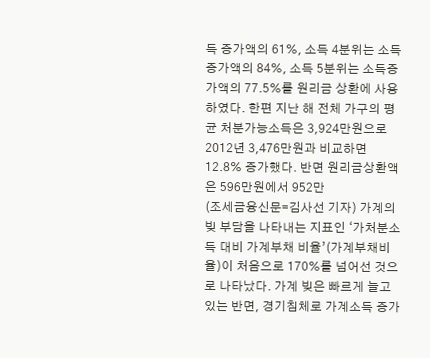득 증가액의 61%, 소득 4분위는 소득 증가액의 84%, 소득 5분위는 소득증가액의 77.5%를 원리금 상환에 사용하였다. 한편 지난 해 전체 가구의 평균 처분가능소득은 3,924만원으로 2012년 3,476만원과 비교하면 12.8% 증가했다. 반면 원리금상환액은 596만원에서 952만
(조세금융신문=김사선 기자) 가계의 빚 부담을 나타내는 지표인 ‘가처분소득 대비 가계부채 비율’(가계부채비율)이 처음으로 170%를 넘어선 것으로 나타났다. 가계 빚은 빠르게 늘고 있는 반면, 경기침체로 가계소득 증가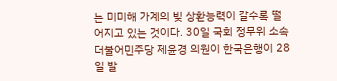는 미미해 가계의 빚 상환능력이 갈수록 떨어지고 있는 것이다. 30일 국회 정무위 소속 더불어민주당 제윤경 의원이 한국은행이 28일 발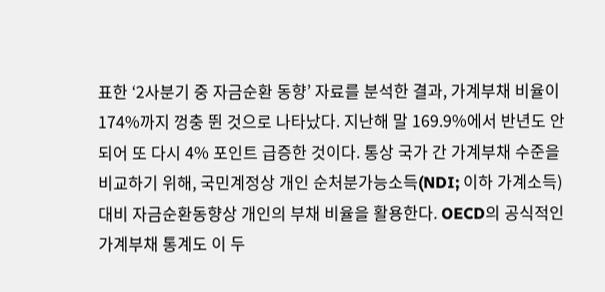표한 ‘2사분기 중 자금순환 동향’ 자료를 분석한 결과, 가계부채 비율이 174%까지 껑충 뛴 것으로 나타났다. 지난해 말 169.9%에서 반년도 안 되어 또 다시 4% 포인트 급증한 것이다. 통상 국가 간 가계부채 수준을 비교하기 위해, 국민계정상 개인 순처분가능소득(NDI; 이하 가계소득) 대비 자금순환동향상 개인의 부채 비율을 활용한다. OECD의 공식적인 가계부채 통계도 이 두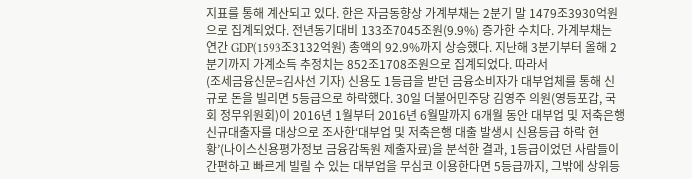지표를 통해 계산되고 있다. 한은 자금동향상 가계부채는 2분기 말 1479조3930억원으로 집계되었다. 전년동기대비 133조7045조원(9.9%) 증가한 수치다. 가계부채는 연간 GDP(1593조3132억원) 총액의 92.9%까지 상승했다. 지난해 3분기부터 올해 2분기까지 가계소득 추정치는 852조1708조원으로 집계되었다. 따라서
(조세금융신문=김사선 기자) 신용도 1등급을 받던 금융소비자가 대부업체를 통해 신규로 돈을 빌리면 5등급으로 하락했다. 30일 더불어민주당 김영주 의원(영등포갑, 국회 정무위원회)이 2016년 1월부터 2016년 6월말까지 6개월 동안 대부업 및 저축은행 신규대출자를 대상으로 조사한‘대부업 및 저축은행 대출 발생시 신용등급 하락 현황’(나이스신용평가정보 금융감독원 제출자료)을 분석한 결과, 1등급이었던 사람들이 간편하고 빠르게 빌릴 수 있는 대부업을 무심코 이용한다면 5등급까지, 그밖에 상위등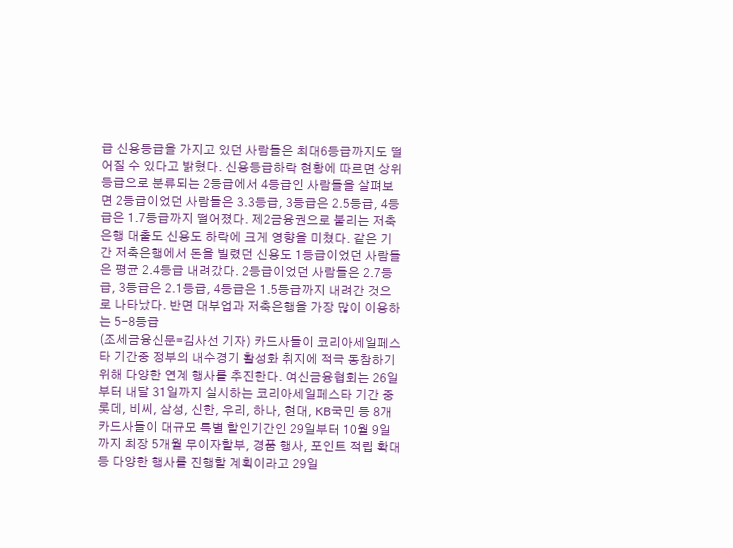급 신용등급을 가지고 있던 사람들은 최대6등급까지도 떨어질 수 있다고 밝혔다. 신용등급하락 현황에 따르면 상위등급으로 분류되는 2등급에서 4등급인 사람들을 살펴보면 2등급이었던 사람들은 3.3등급, 3등급은 2.5등급, 4등급은 1.7등급까지 떨어졌다. 제2금융권으로 불리는 저축은행 대출도 신용도 하락에 크게 영향을 미쳤다. 같은 기간 저축은행에서 돈을 빌렸던 신용도 1등급이었던 사람들은 평균 2.4등급 내려갔다. 2등급이었던 사람들은 2.7등급, 3등급은 2.1등급, 4등급은 1.5등급까지 내려간 것으로 나타났다. 반면 대부업과 저축은행을 가장 많이 이용하는 5-8등급
(조세금융신문=김사선 기자) 카드사들이 코리아세일페스타 기간중 정부의 내수경기 활성화 취지에 적극 동참하기 위해 다양한 연계 행사를 추진한다. 여신금융협회는 26일부터 내달 31일까지 실시하는 코리아세일페스타 기간 중 롯데, 비씨, 삼성, 신한, 우리, 하나, 현대, KB국민 등 8개 카드사들이 대규모 특별 할인기간인 29일부터 10월 9일까지 최장 5개월 무이자할부, 경품 행사, 포인트 적립 확대 등 다양한 행사를 진행할 계획이라고 29일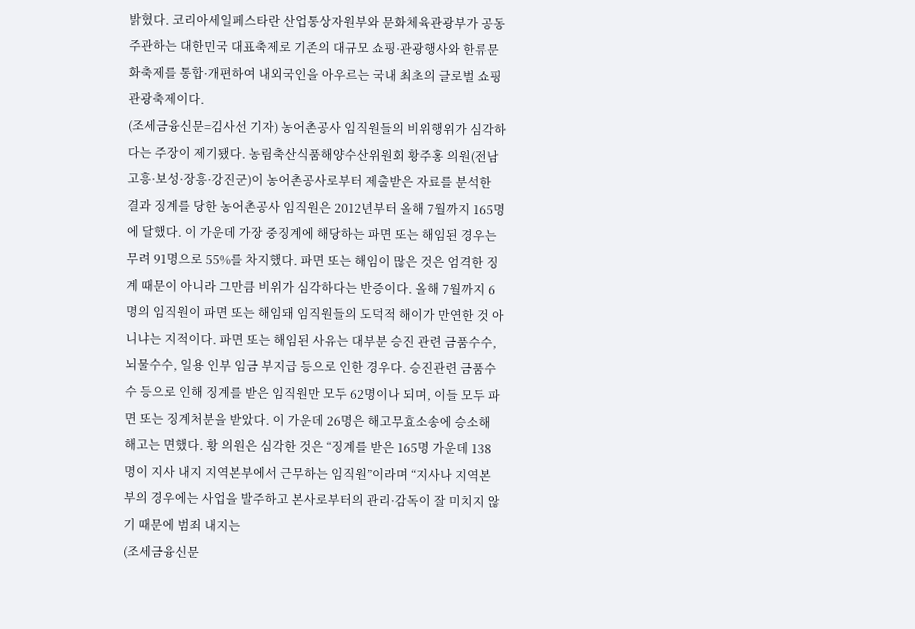밝혔다. 코리아세일페스타란 산업통상자원부와 문화체육관광부가 공동 주관하는 대한민국 대표축제로 기존의 대규모 쇼핑·관광행사와 한류문화축제를 통합·개편하여 내외국인을 아우르는 국내 최초의 글로벌 쇼핑관광축제이다.
(조세금융신문=김사선 기자) 농어촌공사 임직원들의 비위행위가 심각하다는 주장이 제기됐다. 농림축산식품해양수산위원회 황주홍 의원(전남 고흥·보성·장흥·강진군)이 농어촌공사로부터 제출받은 자료를 분석한 결과 징계를 당한 농어촌공사 임직원은 2012년부터 올해 7월까지 165명에 달했다. 이 가운데 가장 중징계에 해당하는 파면 또는 해임된 경우는 무려 91명으로 55%를 차지했다. 파면 또는 해임이 많은 것은 엄격한 징계 때문이 아니라 그만큼 비위가 심각하다는 반증이다. 올해 7월까지 6명의 임직원이 파면 또는 해임돼 임직원들의 도덕적 해이가 만연한 것 아니냐는 지적이다. 파면 또는 해임된 사유는 대부분 승진 관련 금품수수, 뇌물수수, 일용 인부 임금 부지급 등으로 인한 경우다. 승진관련 금품수수 등으로 인해 징계를 받은 임직원만 모두 62명이나 되며, 이들 모두 파면 또는 징계처분을 받았다. 이 가운데 26명은 해고무효소송에 승소해 해고는 면했다. 황 의원은 심각한 것은 “징계를 받은 165명 가운데 138명이 지사 내지 지역본부에서 근무하는 임직원”이라며 “지사나 지역본부의 경우에는 사업을 발주하고 본사로부터의 관리·감독이 잘 미치지 않기 때문에 범죄 내지는
(조세금융신문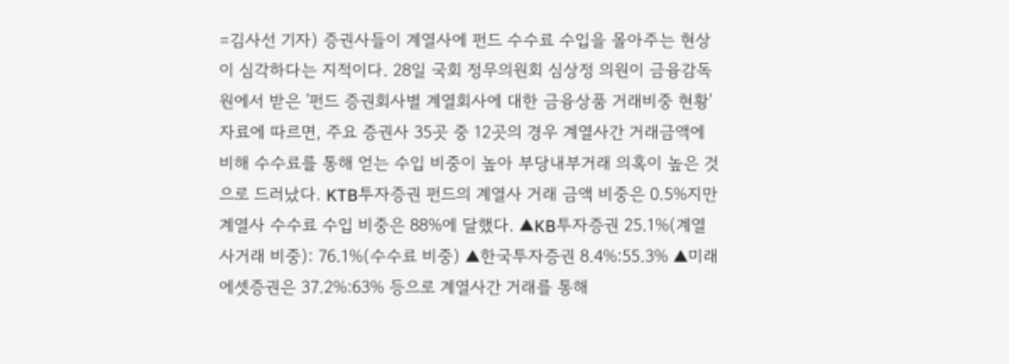=김사선 기자) 증권사들이 계열사에 펀드 수수료 수입을 몰아주는 현상이 심각하다는 지적이다. 28일 국회 정무의원회 심상정 의원이 금융감독원에서 받은 '펀드 증권회사별 계열회사에 대한 금융상품 거래비중 현황' 자료에 따르면, 주요 증권사 35곳 중 12곳의 경우 계열사간 거래금액에 비해 수수료를 통해 얻는 수입 비중이 높아 부당내부거래 의혹이 높은 것으로 드러났다. KTB투자증권 펀드의 계열사 거래 금액 비중은 0.5%지만 계열사 수수료 수입 비중은 88%에 달했다. ▲KB투자증권 25.1%(계열사거래 비중): 76.1%(수수료 비중) ▲한국투자증권 8.4%:55.3% ▲미래에셋증권은 37.2%:63% 등으로 계열사간 거래를 통해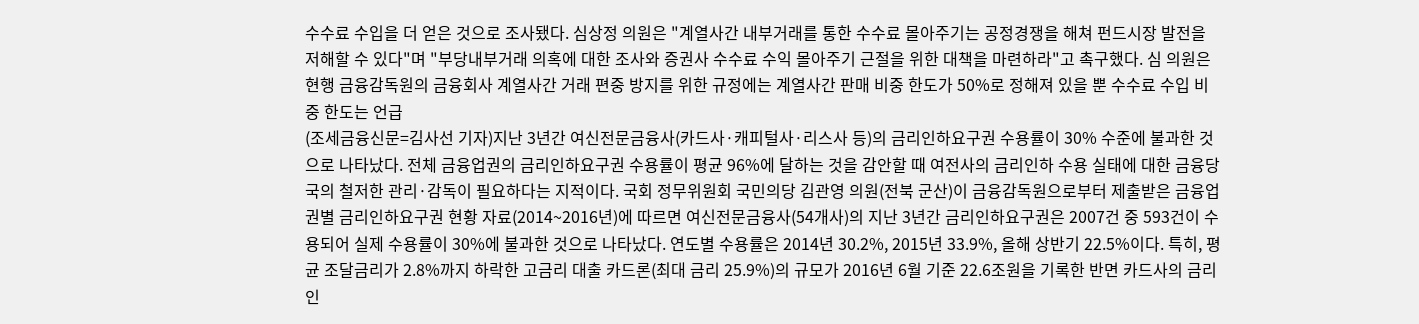수수료 수입을 더 얻은 것으로 조사됐다. 심상정 의원은 "계열사간 내부거래를 통한 수수료 몰아주기는 공정경쟁을 해쳐 펀드시장 발전을 저해할 수 있다"며 "부당내부거래 의혹에 대한 조사와 증권사 수수료 수익 몰아주기 근절을 위한 대책을 마련하라"고 촉구했다. 심 의원은 현행 금융감독원의 금융회사 계열사간 거래 편중 방지를 위한 규정에는 계열사간 판매 비중 한도가 50%로 정해져 있을 뿐 수수료 수입 비중 한도는 언급
(조세금융신문=김사선 기자)지난 3년간 여신전문금융사(카드사·캐피털사·리스사 등)의 금리인하요구권 수용률이 30% 수준에 불과한 것으로 나타났다. 전체 금융업권의 금리인하요구권 수용률이 평균 96%에 달하는 것을 감안할 때 여전사의 금리인하 수용 실태에 대한 금융당국의 철저한 관리·감독이 필요하다는 지적이다. 국회 정무위원회 국민의당 김관영 의원(전북 군산)이 금융감독원으로부터 제출받은 금융업권별 금리인하요구권 현황 자료(2014~2016년)에 따르면 여신전문금융사(54개사)의 지난 3년간 금리인하요구권은 2007건 중 593건이 수용되어 실제 수용률이 30%에 불과한 것으로 나타났다. 연도별 수용률은 2014년 30.2%, 2015년 33.9%, 올해 상반기 22.5%이다. 특히, 평균 조달금리가 2.8%까지 하락한 고금리 대출 카드론(최대 금리 25.9%)의 규모가 2016년 6월 기준 22.6조원을 기록한 반면 카드사의 금리인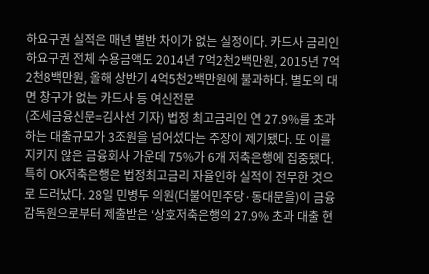하요구권 실적은 매년 별반 차이가 없는 실정이다. 카드사 금리인하요구권 전체 수용금액도 2014년 7억2천2백만원, 2015년 7억2천8백만원, 올해 상반기 4억5천2백만원에 불과하다. 별도의 대면 창구가 없는 카드사 등 여신전문
(조세금융신문=김사선 기자) 법정 최고금리인 연 27.9%를 초과하는 대출규모가 3조원을 넘어섰다는 주장이 제기됐다. 또 이를 지키지 않은 금융회사 가운데 75%가 6개 저축은행에 집중됐다. 특히 OK저축은행은 법정최고금리 자율인하 실적이 전무한 것으로 드러났다. 28일 민병두 의원(더불어민주당·동대문을)이 금융감독원으로부터 제출받은 ‘상호저축은행의 27.9% 초과 대출 현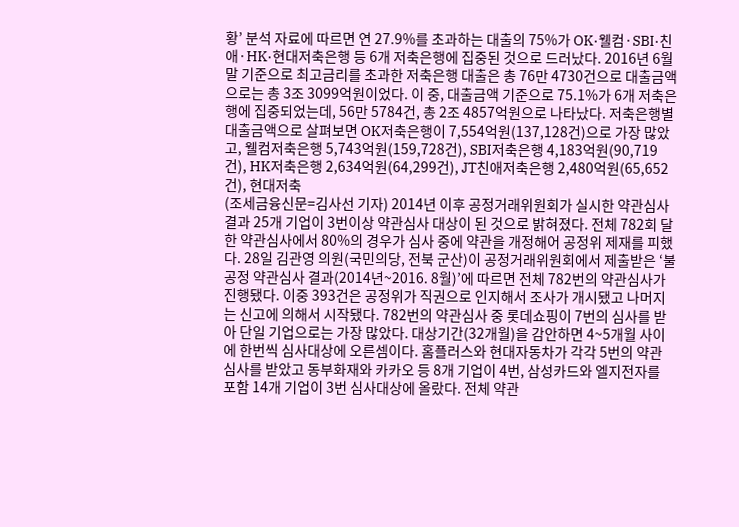황’ 분석 자료에 따르면 연 27.9%를 초과하는 대출의 75%가 OK·웰컴·SBI·친애·HK·현대저축은행 등 6개 저축은행에 집중된 것으로 드러났다. 2016년 6월 말 기준으로 최고금리를 초과한 저축은행 대출은 총 76만 4730건으로 대출금액으로는 총 3조 3099억원이었다. 이 중, 대출금액 기준으로 75.1%가 6개 저축은행에 집중되었는데, 56만 5784건, 총 2조 4857억원으로 나타났다. 저축은행별 대출금액으로 살펴보면 OK저축은행이 7,554억원(137,128건)으로 가장 많았고, 웰컴저축은행 5,743억원(159,728건), SBI저축은행 4,183억원(90,719건), HK저축은행 2,634억원(64,299건), JT친애저축은행 2,480억원(65,652건), 현대저축
(조세금융신문=김사선 기자) 2014년 이후 공정거래위원회가 실시한 약관심사 결과 25개 기업이 3번이상 약관심사 대상이 된 것으로 밝혀졌다. 전체 782회 달한 약관심사에서 80%의 경우가 심사 중에 약관을 개정해어 공정위 제재를 피했다. 28일 김관영 의원(국민의당, 전북 군산)이 공정거래위원회에서 제출받은 ‘불공정 약관심사 결과(2014년~2016. 8월)’에 따르면 전체 782번의 약관심사가 진행됐다. 이중 393건은 공정위가 직권으로 인지해서 조사가 개시됐고 나머지는 신고에 의해서 시작됐다. 782번의 약관심사 중 롯데쇼핑이 7번의 심사를 받아 단일 기업으로는 가장 많았다. 대상기간(32개월)을 감안하면 4~5개월 사이에 한번씩 심사대상에 오른셈이다. 홈플러스와 현대자동차가 각각 5번의 약관 심사를 받았고 동부화재와 카카오 등 8개 기업이 4번, 삼성카드와 엘지전자를 포함 14개 기업이 3번 심사대상에 올랐다. 전체 약관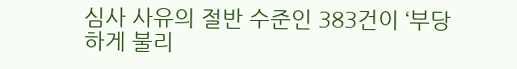심사 사유의 절반 수준인 383건이 ‘부당하게 불리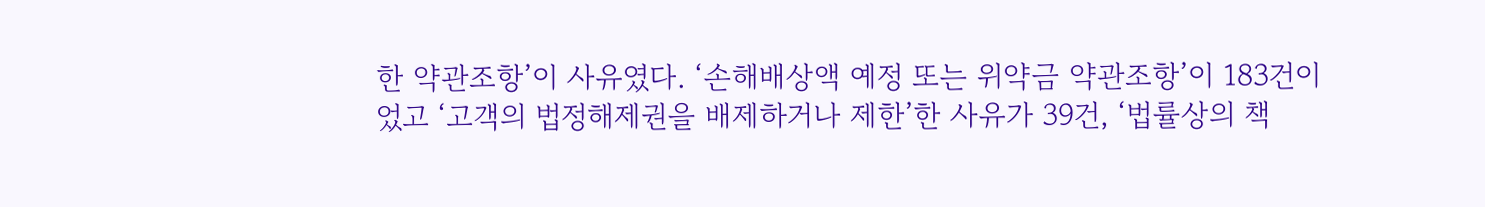한 약관조항’이 사유였다. ‘손해배상액 예정 또는 위약금 약관조항’이 183건이었고 ‘고객의 법정해제권을 배제하거나 제한’한 사유가 39건, ‘법률상의 책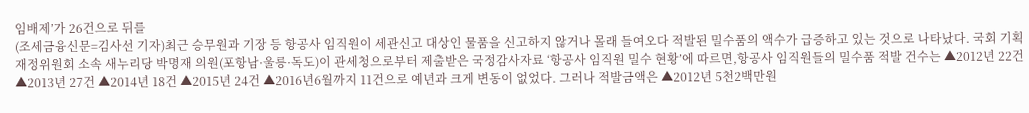임배제’가 26건으로 뒤를
(조세금융신문=김사선 기자)최근 승무원과 기장 등 항공사 임직원이 세관신고 대상인 물품을 신고하지 않거나 몰래 들여오다 적발된 밀수품의 액수가 급증하고 있는 것으로 나타났다. 국회 기획재정위원회 소속 새누리당 박명재 의원(포항남·울릉·독도)이 관세청으로부터 제출받은 국정감사자료 ‘항공사 임직원 밀수 현황’에 따르면,항공사 임직원들의 밀수품 적발 건수는 ▲2012년 22건 ▲2013년 27건 ▲2014년 18건 ▲2015년 24건 ▲2016년6월까지 11건으로 예년과 크게 변동이 없었다. 그러나 적발금액은 ▲2012년 5천2백만원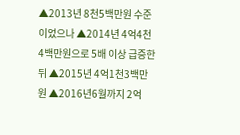▲2013년 8천5백만원 수준이었으나 ▲2014년 4억4천4백만원으로 5배 이상 급증한 뒤 ▲2015년 4억1천3백만원 ▲2016년6월까지 2억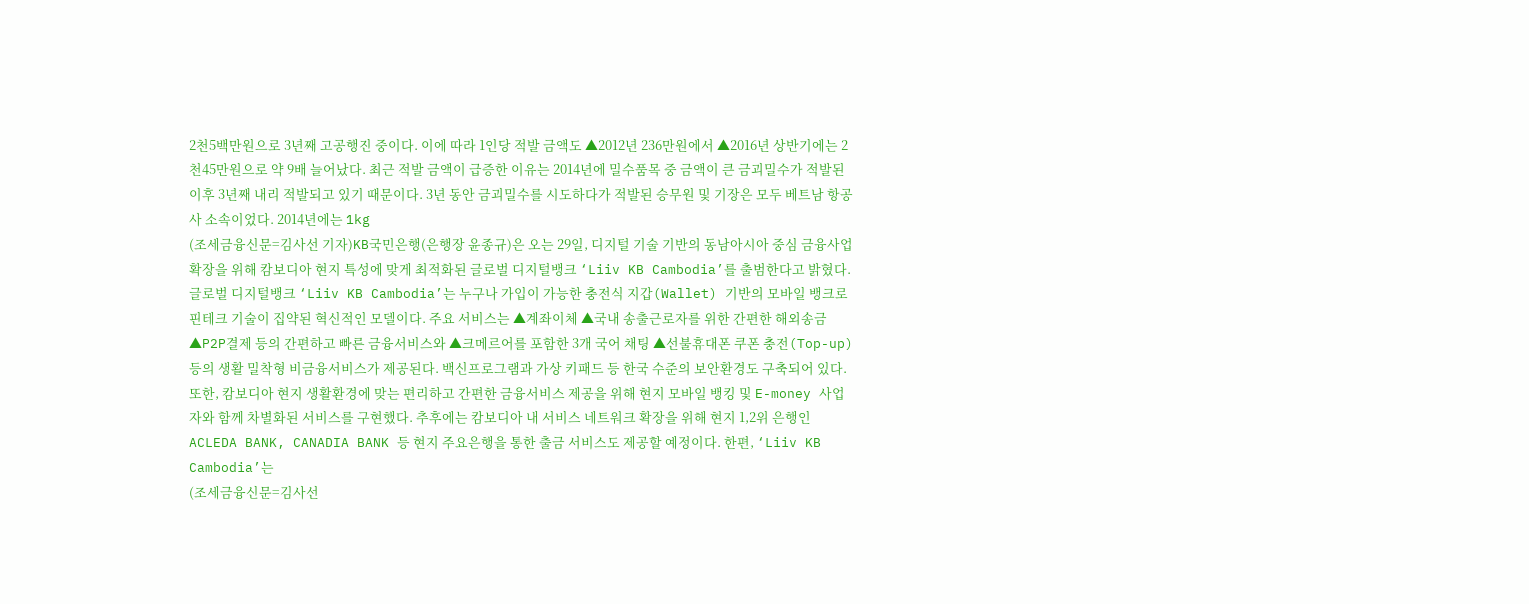2천5백만원으로 3년째 고공행진 중이다. 이에 따라 1인당 적발 금액도 ▲2012년 236만원에서 ▲2016년 상반기에는 2천45만원으로 약 9배 늘어났다. 최근 적발 금액이 급증한 이유는 2014년에 밀수품목 중 금액이 큰 금괴밀수가 적발된 이후 3년째 내리 적발되고 있기 때문이다. 3년 동안 금괴밀수를 시도하다가 적발된 승무원 및 기장은 모두 베트남 항공사 소속이었다. 2014년에는 1kg
(조세금융신문=김사선 기자)KB국민은행(은행장 윤종규)은 오는 29일, 디지털 기술 기반의 동남아시아 중심 금융사업 확장을 위해 캄보디아 현지 특성에 맞게 최적화된 글로벌 디지털뱅크 ‘Liiv KB Cambodia’를 출범한다고 밝혔다. 글로벌 디지털뱅크 ‘Liiv KB Cambodia’는 누구나 가입이 가능한 충전식 지갑(Wallet) 기반의 모바일 뱅크로 핀테크 기술이 집약된 혁신적인 모델이다. 주요 서비스는 ▲계좌이체 ▲국내 송출근로자를 위한 간편한 해외송금 ▲P2P결제 등의 간편하고 빠른 금융서비스와 ▲크메르어를 포함한 3개 국어 채팅 ▲선불휴대폰 쿠폰 충전(Top-up) 등의 생활 밀착형 비금융서비스가 제공된다. 백신프로그램과 가상 키패드 등 한국 수준의 보안환경도 구축되어 있다. 또한, 캄보디아 현지 생활환경에 맞는 편리하고 간편한 금융서비스 제공을 위해 현지 모바일 뱅킹 및 E-money 사업자와 함께 차별화된 서비스를 구현했다. 추후에는 캄보디아 내 서비스 네트워크 확장을 위해 현지 1,2위 은행인 ACLEDA BANK, CANADIA BANK 등 현지 주요은행을 통한 출금 서비스도 제공할 예정이다. 한편, ‘Liiv KB Cambodia’는
(조세금융신문=김사선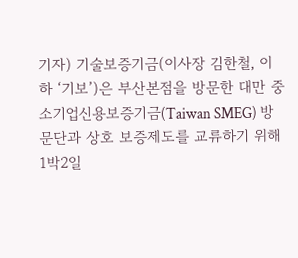기자) 기술보증기금(이사장 김한철, 이하 ‘기보’)은 부산본점을 방문한 대만 중소기업신용보증기금(Taiwan SMEG) 방문단과 상호 보증제도를 교류하기 위해 1박2일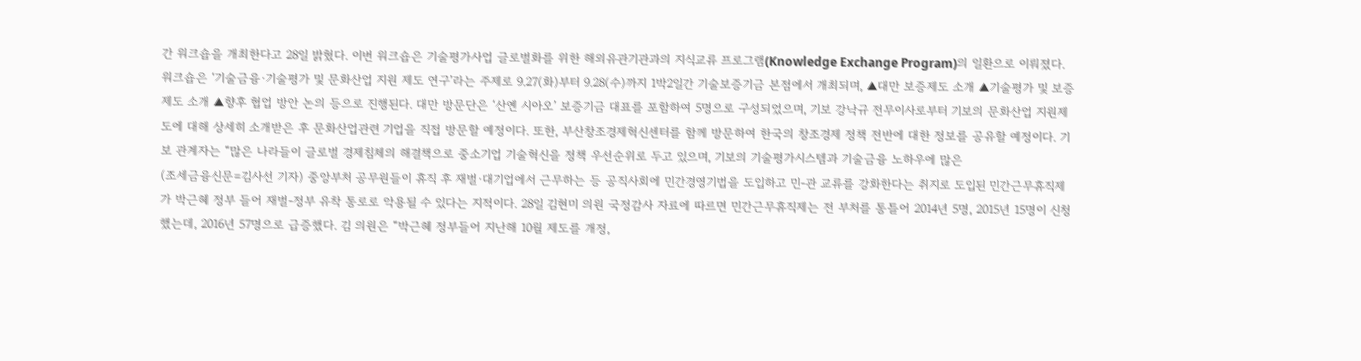간 워크숍을 개최한다고 28일 밝혔다. 이번 워크숍은 기술평가사업 글로벌화를 위한 해외유관기관과의 지식교류 프로그램(Knowledge Exchange Program)의 일환으로 이뤄졌다. 워크숍은 ‘기술금융·기술평가 및 문화산업 지원 제도 연구’라는 주제로 9.27(화)부터 9.28(수)까지 1박2일간 기술보증기금 본점에서 개최되며, ▲대만 보증제도 소개 ▲기술평가 및 보증제도 소개 ▲향후 협업 방안 논의 등으로 진행된다. 대만 방문단은 ‘산옌 시아오’ 보증기금 대표를 포함하여 5명으로 구성되었으며, 기보 강낙규 전무이사로부터 기보의 문화산업 지원제도에 대해 상세히 소개받은 후 문화산업관련 기업을 직접 방문할 예정이다. 또한, 부산창조경제혁신센터를 함께 방문하여 한국의 창조경제 정책 전반에 대한 정보를 공유할 예정이다. 기보 관계자는 “많은 나라들이 글로벌 경제침체의 해결책으로 중소기업 기술혁신을 정책 우선순위로 두고 있으며, 기보의 기술평가시스템과 기술금융 노하우에 많은
(조세금융신문=김사선 기자) 중앙부처 공무원들이 휴직 후 재벌·대기업에서 근무하는 등 공직사회에 민간경영기법을 도입하고 민-관 교류를 강화한다는 취지로 도입된 민간근무휴직제가 박근혜 정부 들어 재벌-정부 유착 통로로 악용될 수 있다는 지적이다. 28일 김현미 의원 국정감사 자료에 따르면 민간근무휴직제는 전 부처를 통틀어 2014년 5명, 2015년 15명이 신청했는데, 2016년 57명으로 급증했다. 김 의원은 “박근혜 정부들어 지난해 10월 제도를 개정,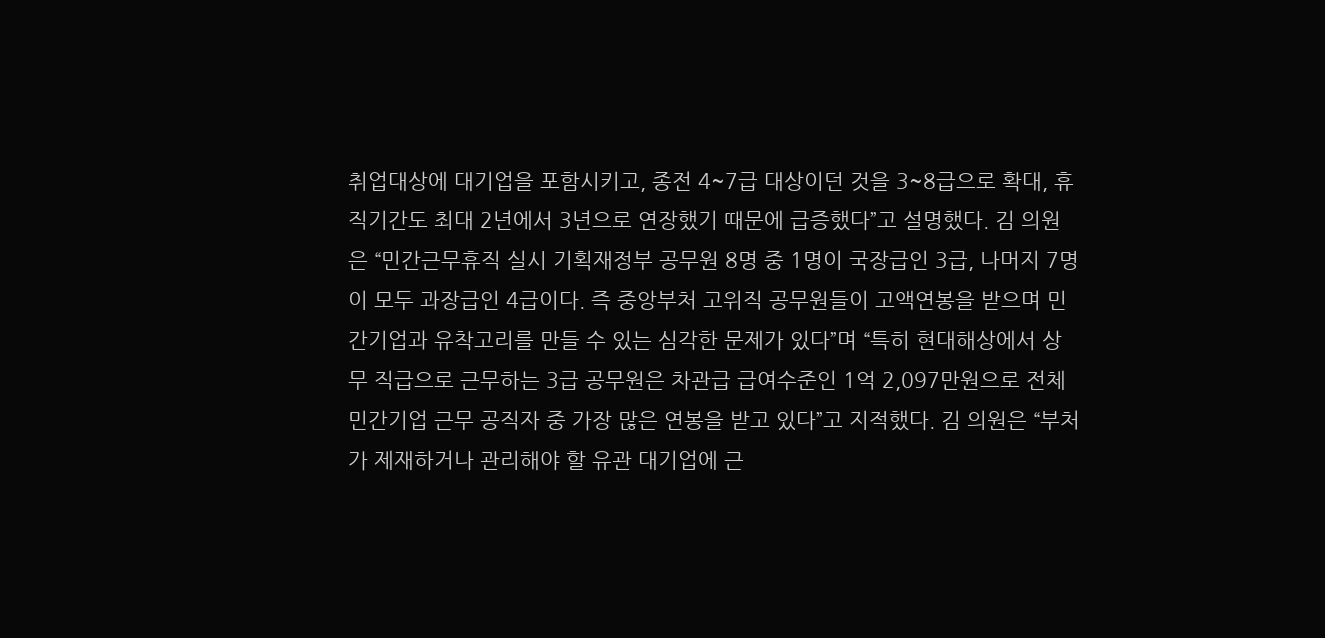취업대상에 대기업을 포함시키고, 종전 4~7급 대상이던 것을 3~8급으로 확대, 휴직기간도 최대 2년에서 3년으로 연장했기 때문에 급증했다”고 설명했다. 김 의원은 “민간근무휴직 실시 기획재정부 공무원 8명 중 1명이 국장급인 3급, 나머지 7명이 모두 과장급인 4급이다. 즉 중앙부처 고위직 공무원들이 고액연봉을 받으며 민간기업과 유착고리를 만들 수 있는 심각한 문제가 있다”며 “특히 현대해상에서 상무 직급으로 근무하는 3급 공무원은 차관급 급여수준인 1억 2,097만원으로 전체 민간기업 근무 공직자 중 가장 많은 연봉을 받고 있다”고 지적했다. 김 의원은 “부처가 제재하거나 관리해야 할 유관 대기업에 근